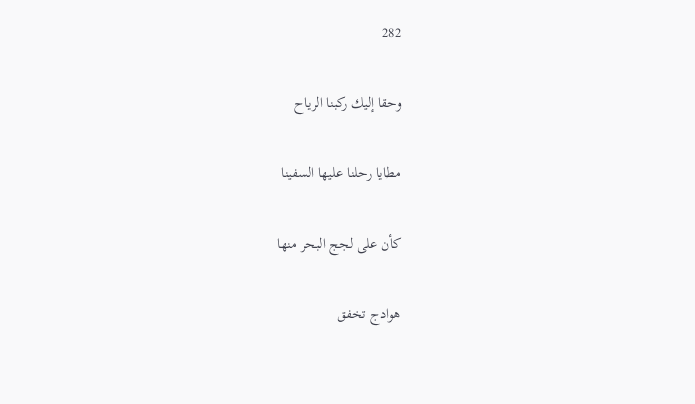282

وحقا إليك ركبنا الرياح

مطايا رحلنا عليها السفينا

كأن على لجج البحر منها

هوادج تخفق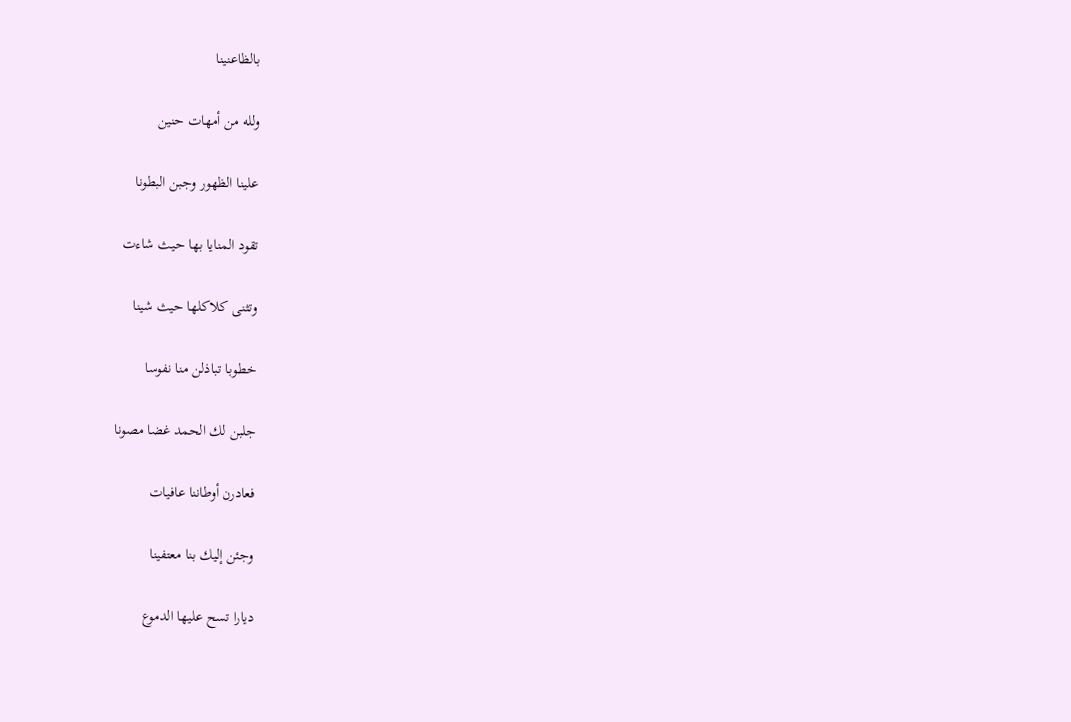بالظاعنينا

ولله من أمهات حنين

علينا الظهور وجبن البطونا

تقود المنايا بها حيث شاءت

وتثنى كلاكلها حيث شينا

خطوبا تباذلن منا نفوسا

جلبن لك الحمد غضا مصونا

فعادرن أوطاننا عافيات

وجئن إليك بنا معتفينا

ديارا تسح عليها الدموع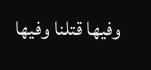وفيها قتلنا وفيها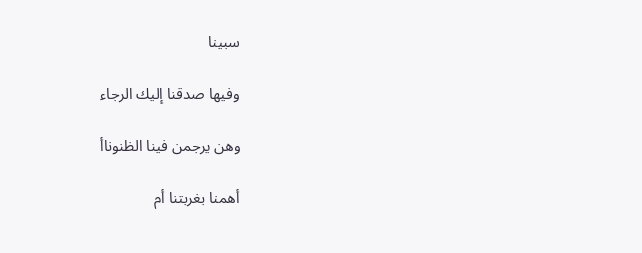سبينا

وفيها صدقنا إليك الرجاء

وهن يرجمن فينا الظنوناأ

أهمنا بغربتنا أم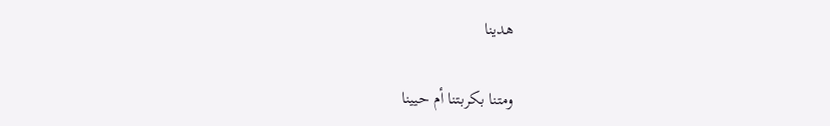هدينا

ومتنا بكربتنا أم حيينا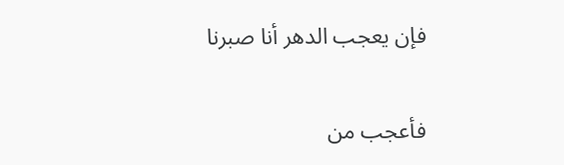فإن يعجب الدهر أنا صبرنا

فأعجب من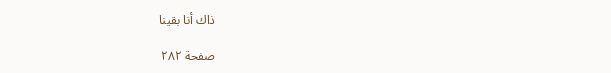ذاك أنا بقينا

صفحة ٢٨٢